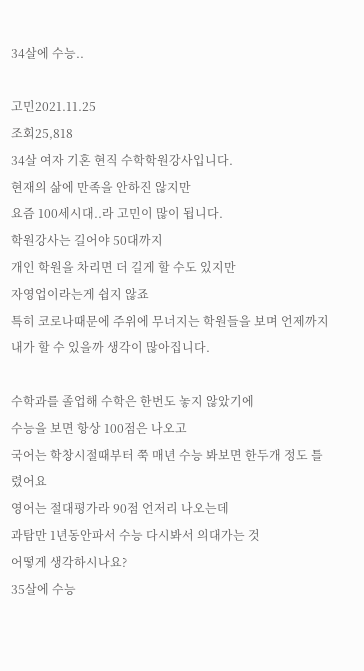34살에 수능..

고민2021.11.25
조회25,818
34살 여자 기혼 현직 수학학원강사입니다.
현재의 삶에 만족을 안하진 않지만
요즘 100세시대..라 고민이 많이 됩니다.
학원강사는 길어야 50대까지
개인 학원을 차리면 더 길게 할 수도 있지만
자영업이라는게 쉽지 않죠
특히 코로나때문에 주위에 무너지는 학원들을 보며 언제까지 내가 할 수 있을까 생각이 많아집니다.

수학과를 졸업해 수학은 한번도 놓지 않았기에
수능을 보면 항상 100점은 나오고
국어는 학창시절때부터 쭉 매년 수능 봐보면 한두개 정도 틀렸어요
영어는 절대평가라 90점 언저리 나오는데
과탐만 1년동안파서 수능 다시봐서 의대가는 것
어떻게 생각하시나요?
35살에 수능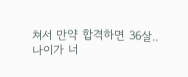쳐서 만약 합격하면 36살..
나이가 너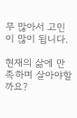무 많아서 고민이 많이 됩니다.

현재의 삶에 만족하며 살아야할까요?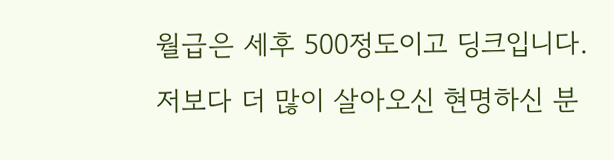월급은 세후 500정도이고 딩크입니다.
저보다 더 많이 살아오신 현명하신 분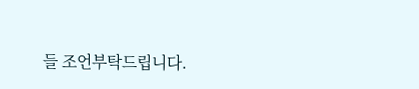들 조언부탁드립니다.